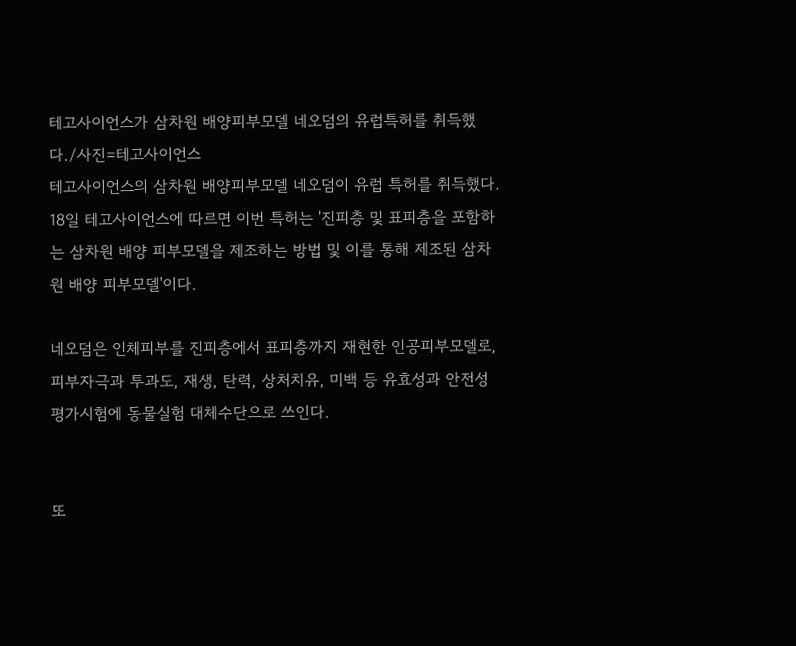테고사이언스가 삼차원 배양피부모델 네오덤의 유럽특허를 취득했다./사진=테고사이언스
테고사이언스의 삼차원 배양피부모델 네오덤이 유럽 특허를 취득했다.
18일 테고사이언스에 따르면 이번 특허는 '진피층 및 표피층을 포함하는 삼차원 배양 피부모델을 제조하는 방법 및 이를 통해 제조된 삼차원 배양 피부모델'이다.

네오덤은 인체피부를 진피층에서 표피층까지 재현한 인공피부모델로, 피부자극과 투과도, 재생, 탄력, 상처치유, 미백 등 유효성과 안전성 평가시험에 동물실험 대체수단으로 쓰인다.


또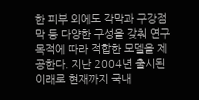한 피부 외에도 각막과 구강점막 등 다양한 구성을 갖춰 연구 목적에 따라 적합한 모델을 제공한다. 지난 2004년 출시된 이래로 현재까지 국내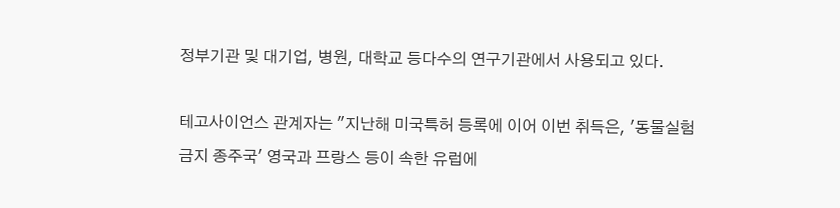정부기관 및 대기업, 병원, 대학교 등다수의 연구기관에서 사용되고 있다.

테고사이언스 관계자는 "지난해 미국특허 등록에 이어 이번 취득은, '동물실험금지 종주국' 영국과 프랑스 등이 속한 유럽에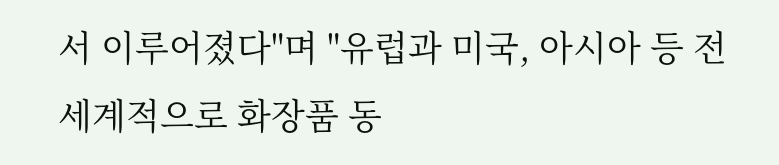서 이루어졌다"며 "유럽과 미국, 아시아 등 전세계적으로 화장품 동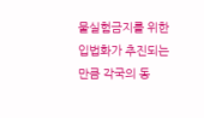물실험금지를 위한 입법화가 추진되는 만큼 각국의 동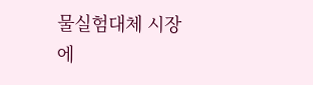물실험대체 시장에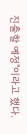진출할 예정"이라고 했다.